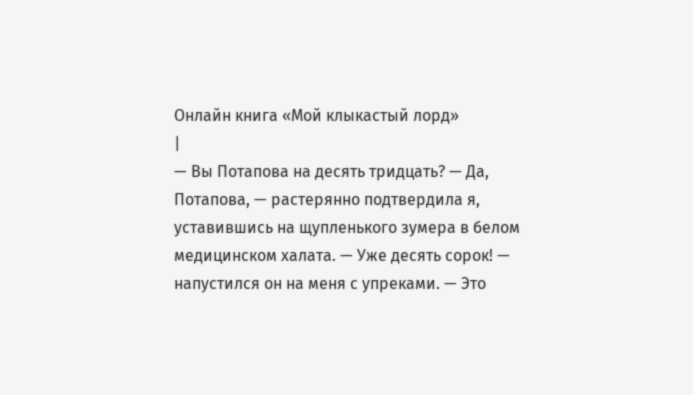Онлайн книга «Мой клыкастый лорд»
|
— Вы Потапова на десять тридцать? — Да, Потапова, — растерянно подтвердила я, уставившись на щупленького зумера в белом медицинском халата. — Уже десять сорок! — напустился он на меня с упреками. — Это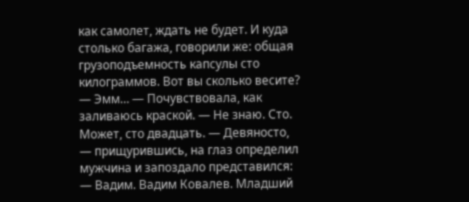как самолет, ждать не будет. И куда столько багажа, говорили же: общая грузоподъемность капсулы сто килограммов. Вот вы сколько весите? — Эмм… — Почувствовала, как заливаюсь краской. — Не знаю. Сто. Может, сто двадцать. — Девяносто, — прищурившись, на глаз определил мужчина и запоздало представился: — Вадим. Вадим Ковалев. Младший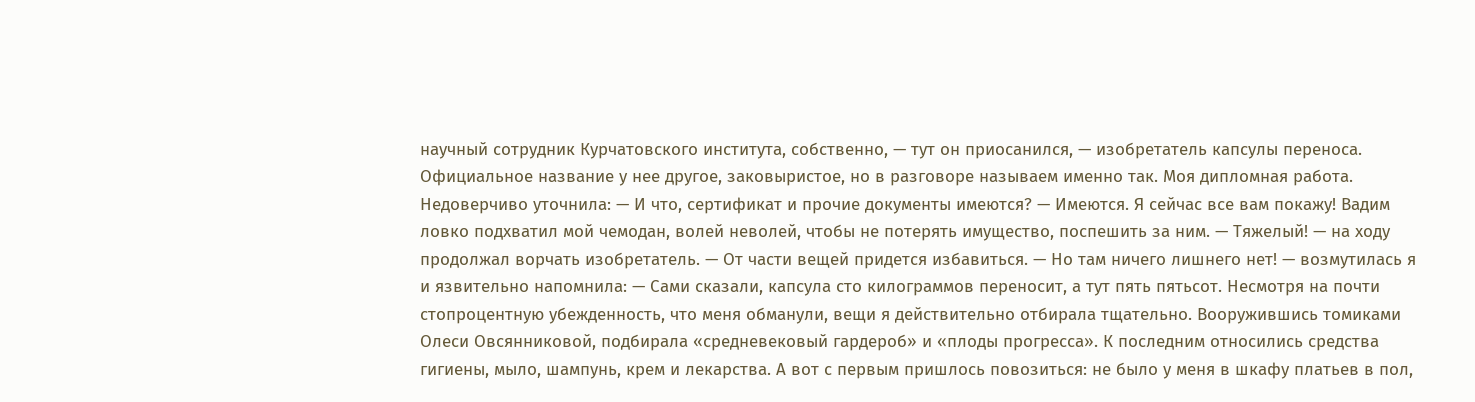научный сотрудник Курчатовского института, собственно, — тут он приосанился, — изобретатель капсулы переноса. Официальное название у нее другое, заковыристое, но в разговоре называем именно так. Моя дипломная работа. Недоверчиво уточнила: — И что, сертификат и прочие документы имеются? — Имеются. Я сейчас все вам покажу! Вадим ловко подхватил мой чемодан, волей неволей, чтобы не потерять имущество, поспешить за ним. — Тяжелый! — на ходу продолжал ворчать изобретатель. — От части вещей придется избавиться. — Но там ничего лишнего нет! — возмутилась я и язвительно напомнила: — Сами сказали, капсула сто килограммов переносит, а тут пять пятьсот. Несмотря на почти стопроцентную убежденность, что меня обманули, вещи я действительно отбирала тщательно. Вооружившись томиками Олеси Овсянниковой, подбирала «средневековый гардероб» и «плоды прогресса». К последним относились средства гигиены, мыло, шампунь, крем и лекарства. А вот с первым пришлось повозиться: не было у меня в шкафу платьев в пол,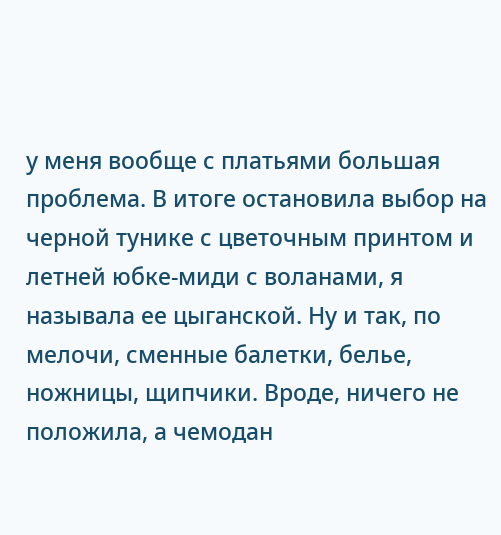у меня вообще с платьями большая проблема. В итоге остановила выбор на черной тунике с цветочным принтом и летней юбке-миди с воланами, я называла ее цыганской. Ну и так, по мелочи, сменные балетки, белье, ножницы, щипчики. Вроде, ничего не положила, а чемодан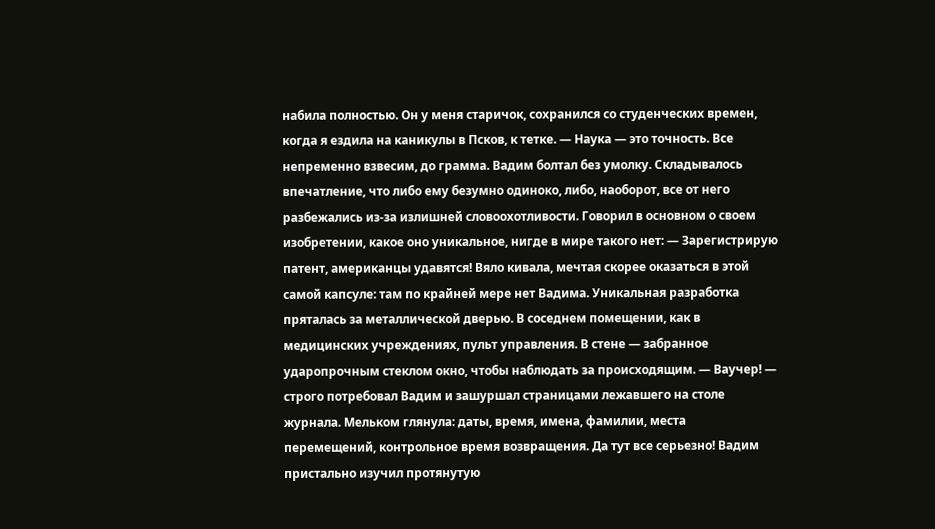набила полностью. Он у меня старичок, сохранился со студенческих времен, когда я ездила на каникулы в Псков, к тетке. — Наука — это точность. Все непременно взвесим, до грамма. Вадим болтал без умолку. Складывалось впечатление, что либо ему безумно одиноко, либо, наоборот, все от него разбежались из-за излишней словоохотливости. Говорил в основном о своем изобретении, какое оно уникальное, нигде в мире такого нет: — Зарегистрирую патент, американцы удавятся! Вяло кивала, мечтая скорее оказаться в этой самой капсуле: там по крайней мере нет Вадима. Уникальная разработка пряталась за металлической дверью. В соседнем помещении, как в медицинских учреждениях, пульт управления. В стене — забранное ударопрочным стеклом окно, чтобы наблюдать за происходящим. — Ваучер! — строго потребовал Вадим и зашуршал страницами лежавшего на столе журнала. Мельком глянула: даты, время, имена, фамилии, места перемещений, контрольное время возвращения. Да тут все серьезно! Вадим пристально изучил протянутую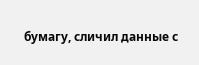бумагу, сличил данные с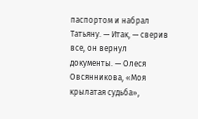паспортом и набрал Татьяну. — Итак, — сверив все, он вернул документы. — Олеся Овсянникова, «Моя крылатая судьба»,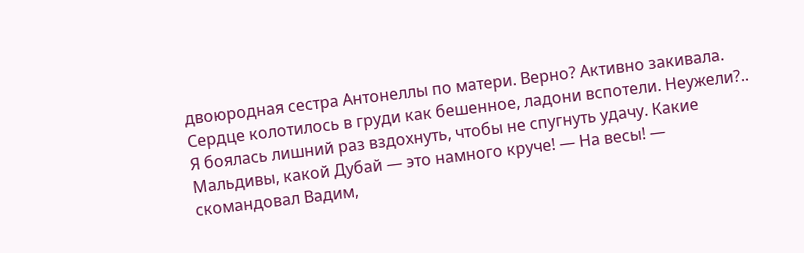двоюродная сестра Антонеллы по матери. Верно? Активно закивала. Сердце колотилось в груди как бешенное, ладони вспотели. Неужели?.. Я боялась лишний раз вздохнуть, чтобы не спугнуть удачу. Какие Мальдивы, какой Дубай — это намного круче! — На весы! — скомандовал Вадим,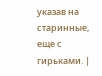указав на старинные, еще с гирьками. |